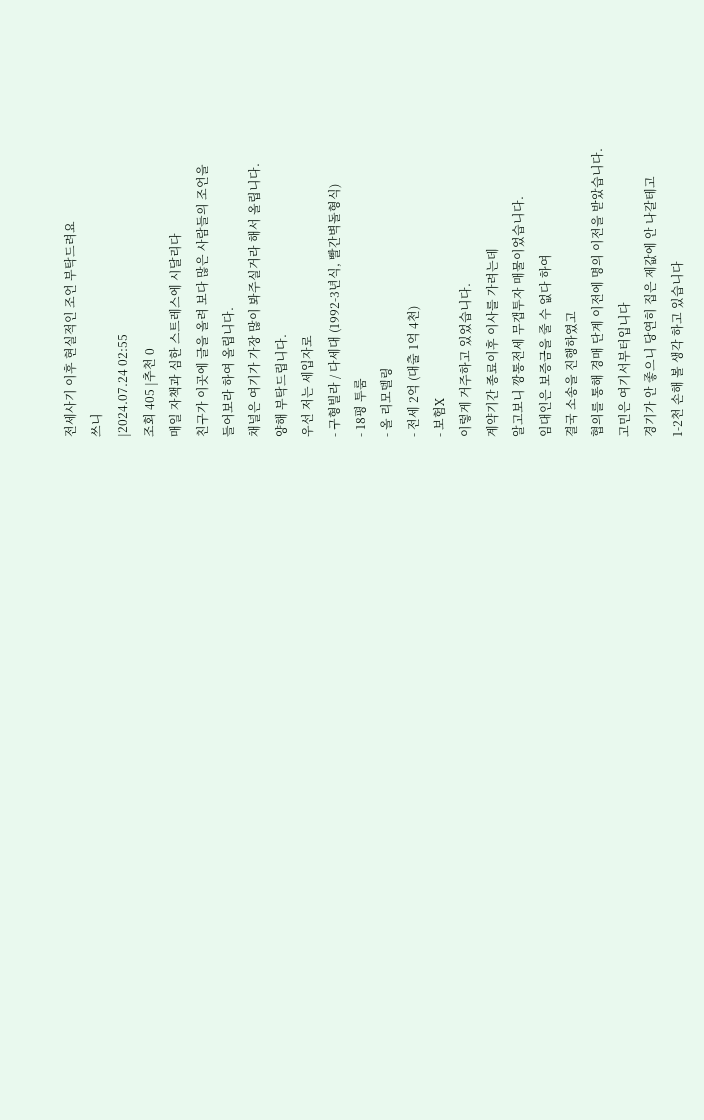전세사기 이후 현실적인 조언 부탁드려요
쓰니
|2024.07.24 02:55
조회 405 |추천 0
매일 자책과 심한 스트레스에 시달리다
친구가 이곳에 글을 올려 보다 많은 사람들의 조언을
들어보라 하여 올립니다.
채널은 여기가 가장 많이 봐주실거라 해서 올립니다.
양해 부탁드립니다.
우선 저는 세입자로
- 구형빌라 / 다세대 (1992-3년식, 빨간벽돌형식)
- 18평 투룸
- 올 리모델링
- 전세 2억 (대출 1억 4천)
- 보험X
이렇게 거주하고 있었습니다.
계약기간 종료이후 이사를 가려는데
알고보니 깡통전세 무갭투자 매물이었습니다.
임대인은 보증금을 줄 수 없다 하여
결국 소송을 진행하였고
협의를 통해 경매 단계 이전에 명의 이전을 받았습니다.
고민은 여기서부터입니다
경기가 안 좋으니 당연히 집은 제값에 안 나갈테고
1-2천 손해 볼 생각 하고 있습니다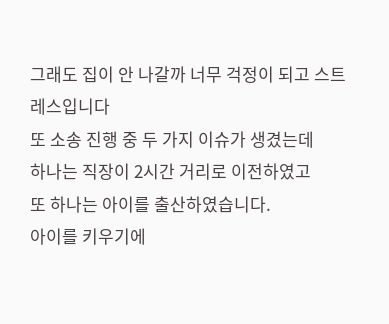그래도 집이 안 나갈까 너무 걱정이 되고 스트레스입니다
또 소송 진행 중 두 가지 이슈가 생겼는데
하나는 직장이 2시간 거리로 이전하였고
또 하나는 아이를 출산하였습니다.
아이를 키우기에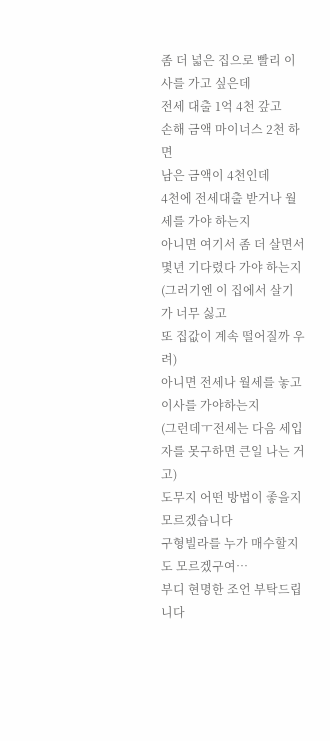좀 더 넓은 집으로 빨리 이사를 가고 싶은데
전세 대출 1억 4천 갚고
손해 금액 마이너스 2천 하면
남은 금액이 4천인데
4천에 전세대출 받거나 월세를 가야 하는지
아니면 여기서 좀 더 살면서
몇년 기다렸다 가야 하는지
(그러기엔 이 집에서 살기가 너무 싫고
또 집값이 계속 떨어질까 우려)
아니면 전세나 월세를 놓고 이사를 가야하는지
(그런데ㅜ전세는 다음 세입자를 못구하면 큰일 나는 거고)
도무지 어떤 방법이 좋을지 모르겠습니다
구형빌라를 누가 매수할지도 모르겠구여…
부디 현명한 조언 부탁드립니다